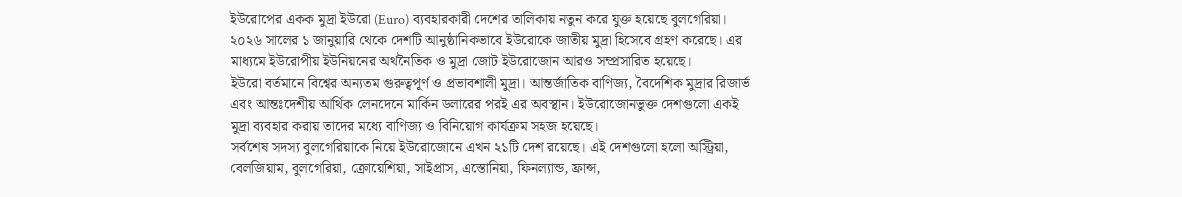ইউরোপের একক মুদ্রা ইউরো (Euro) ব্যবহারকারী দেশের তালিকায় নতুন করে যুক্ত হয়েছে বুলগেরিয়া। ২০২৬ সালের ১ জানুয়ারি থেকে দেশটি আনুষ্ঠানিকভাবে ইউরোকে জাতীয় মুদ্রা হিসেবে গ্রহণ করেছে। এর মাধ্যমে ইউরোপীয় ইউনিয়নের অর্থনৈতিক ও মুদ্রা জোট ইউরোজোন আরও সম্প্রসারিত হয়েছে।
ইউরো বর্তমানে বিশ্বের অন্যতম গুরুত্বপূর্ণ ও প্রভাবশালী মুদ্রা। আন্তর্জাতিক বাণিজ্য, বৈদেশিক মুদ্রার রিজার্ভ এবং আন্তঃদেশীয় আর্থিক লেনদেনে মার্কিন ডলারের পরই এর অবস্থান। ইউরোজোনভুক্ত দেশগুলো একই মুদ্রা ব্যবহার করায় তাদের মধ্যে বাণিজ্য ও বিনিয়োগ কার্যক্রম সহজ হয়েছে।
সর্বশেষ সদস্য বুলগেরিয়াকে নিয়ে ইউরোজোনে এখন ২১টি দেশ রয়েছে। এই দেশগুলো হলো অস্ট্রিয়া, বেলজিয়াম, বুলগেরিয়া, ক্রোয়েশিয়া, সাইপ্রাস, এস্তোনিয়া, ফিনল্যান্ড, ফ্রান্স,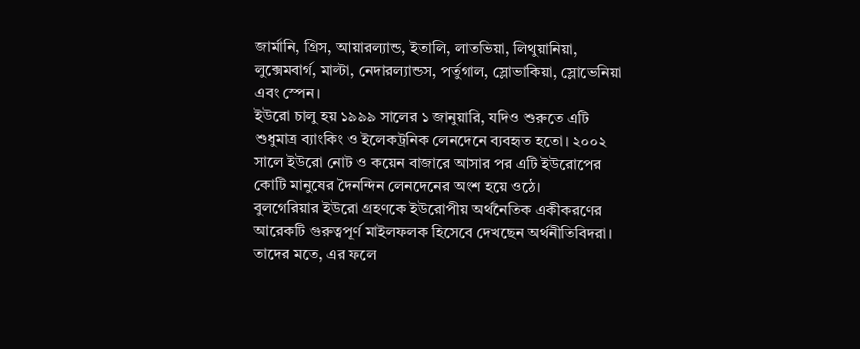জার্মানি, গ্রিস, আয়ারল্যান্ড, ইতালি, লাতভিয়া, লিথুয়ানিয়া, লুক্সেমবার্গ, মাল্টা, নেদারল্যান্ডস, পর্তুগাল, স্লোভাকিয়া, স্লোভেনিয়া এবং স্পেন।
ইউরো চালু হয় ১৯৯৯ সালের ১ জানুয়ারি, যদিও শুরুতে এটি শুধুমাত্র ব্যাংকিং ও ইলেকট্রনিক লেনদেনে ব্যবহৃত হতো। ২০০২ সালে ইউরো নোট ও কয়েন বাজারে আসার পর এটি ইউরোপের কোটি মানুষের দৈনন্দিন লেনদেনের অংশ হয়ে ওঠে।
বুলগেরিয়ার ইউরো গ্রহণকে ইউরোপীয় অর্থনৈতিক একীকরণের আরেকটি গুরুত্বপূর্ণ মাইলফলক হিসেবে দেখছেন অর্থনীতিবিদরা। তাদের মতে, এর ফলে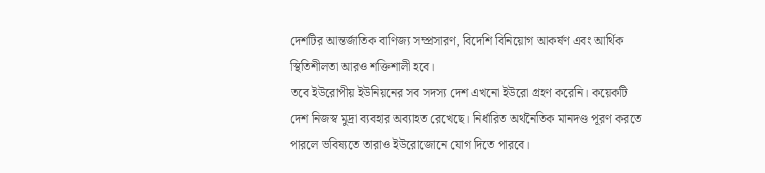দেশটির আন্তর্জাতিক বাণিজ্য সম্প্রসারণ, বিদেশি বিনিয়োগ আকর্ষণ এবং আর্থিক স্থিতিশীলতা আরও শক্তিশালী হবে।
তবে ইউরোপীয় ইউনিয়নের সব সদস্য দেশ এখনো ইউরো গ্রহণ করেনি। কয়েকটি দেশ নিজস্ব মুদ্রা ব্যবহার অব্যাহত রেখেছে। নির্ধারিত অর্থনৈতিক মানদণ্ড পূরণ করতে পারলে ভবিষ্যতে তারাও ইউরোজোনে যোগ দিতে পারবে।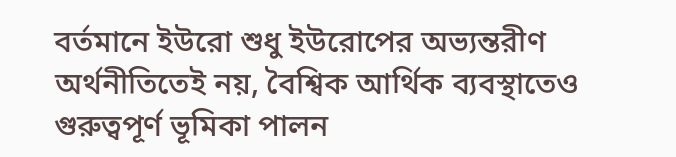বর্তমানে ইউরো শুধু ইউরোপের অভ্যন্তরীণ অর্থনীতিতেই নয়, বৈশ্বিক আর্থিক ব্যবস্থাতেও গুরুত্বপূর্ণ ভূমিকা পালন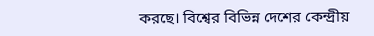করছে। বিশ্বের বিভিন্ন দেশের কেন্দ্রীয়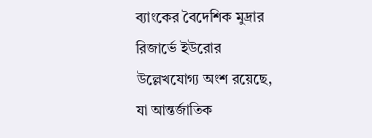ব্যাংকের বৈদেশিক মুদ্রার রিজার্ভে ইউরোর উল্লেখযোগ্য অংশ রয়েছে, যা আন্তর্জাতিক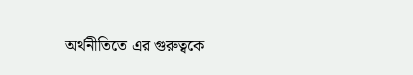অর্থনীতিতে এর গুরুত্বকে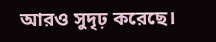আরও সুদৃঢ় করেছে।